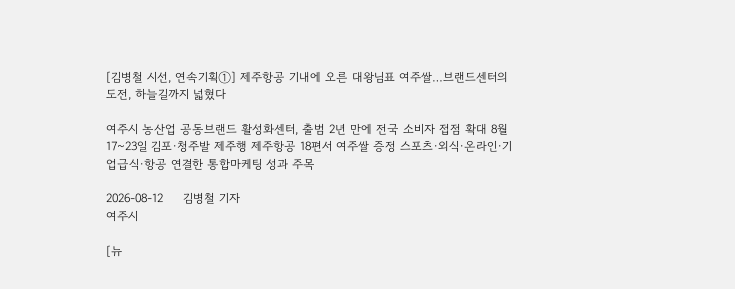[김병철 시선, 연속기획①] 제주항공 기내에 오른 대왕님표 여주쌀…브랜드센터의 도전, 하늘길까지 넓혔다

여주시 농산업 공동브랜드 활성화센터, 출범 2년 만에 전국 소비자 접점 확대 8월 17~23일 김포·청주발 제주행 제주항공 18편서 여주쌀 증정 스포츠·외식·온라인·기업급식·항공 연결한 통합마케팅 성과 주목

2026-08-12     김병철 기자
여주시

[뉴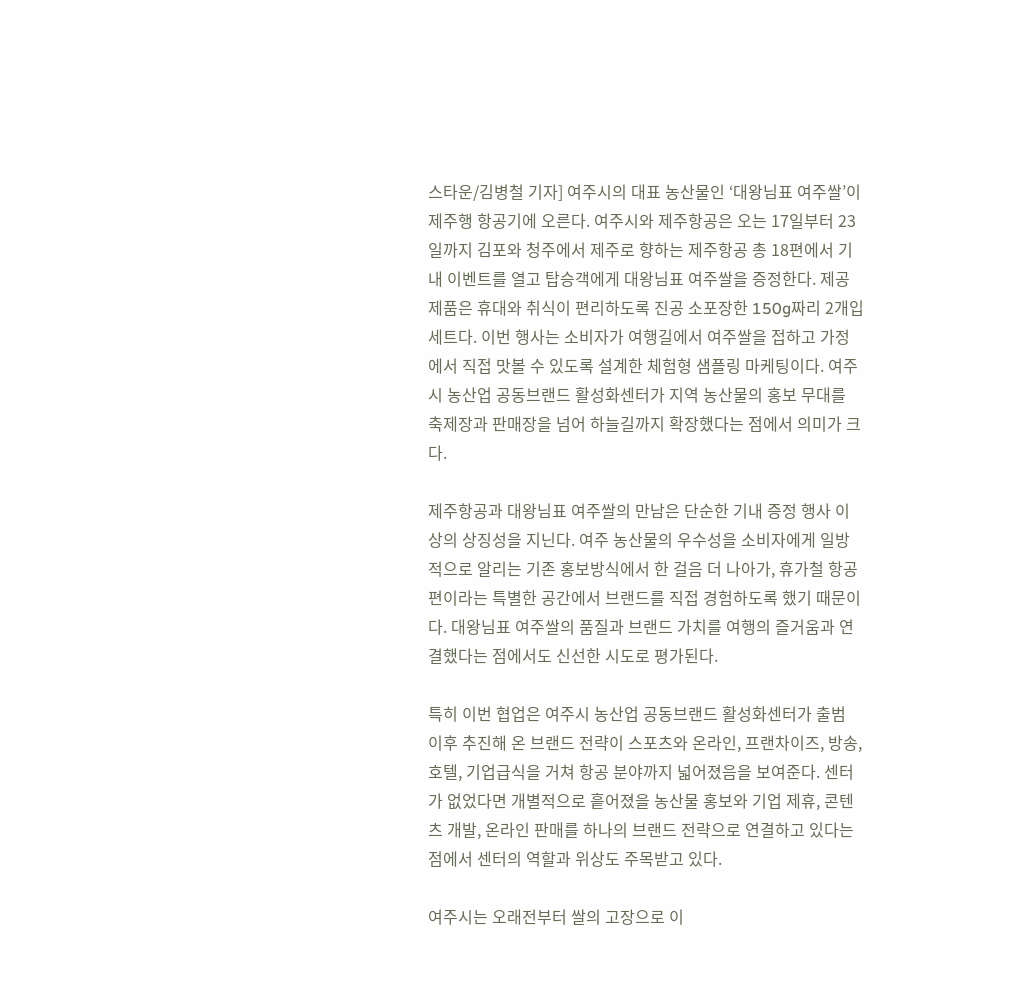스타운/김병철 기자] 여주시의 대표 농산물인 ‘대왕님표 여주쌀’이 제주행 항공기에 오른다. 여주시와 제주항공은 오는 17일부터 23일까지 김포와 청주에서 제주로 향하는 제주항공 총 18편에서 기내 이벤트를 열고 탑승객에게 대왕님표 여주쌀을 증정한다. 제공 제품은 휴대와 취식이 편리하도록 진공 소포장한 150g짜리 2개입 세트다. 이번 행사는 소비자가 여행길에서 여주쌀을 접하고 가정에서 직접 맛볼 수 있도록 설계한 체험형 샘플링 마케팅이다. 여주시 농산업 공동브랜드 활성화센터가 지역 농산물의 홍보 무대를 축제장과 판매장을 넘어 하늘길까지 확장했다는 점에서 의미가 크다.

제주항공과 대왕님표 여주쌀의 만남은 단순한 기내 증정 행사 이상의 상징성을 지닌다. 여주 농산물의 우수성을 소비자에게 일방적으로 알리는 기존 홍보방식에서 한 걸음 더 나아가, 휴가철 항공편이라는 특별한 공간에서 브랜드를 직접 경험하도록 했기 때문이다. 대왕님표 여주쌀의 품질과 브랜드 가치를 여행의 즐거움과 연결했다는 점에서도 신선한 시도로 평가된다.

특히 이번 협업은 여주시 농산업 공동브랜드 활성화센터가 출범 이후 추진해 온 브랜드 전략이 스포츠와 온라인, 프랜차이즈, 방송, 호텔, 기업급식을 거쳐 항공 분야까지 넓어졌음을 보여준다. 센터가 없었다면 개별적으로 흩어졌을 농산물 홍보와 기업 제휴, 콘텐츠 개발, 온라인 판매를 하나의 브랜드 전략으로 연결하고 있다는 점에서 센터의 역할과 위상도 주목받고 있다.

여주시는 오래전부터 쌀의 고장으로 이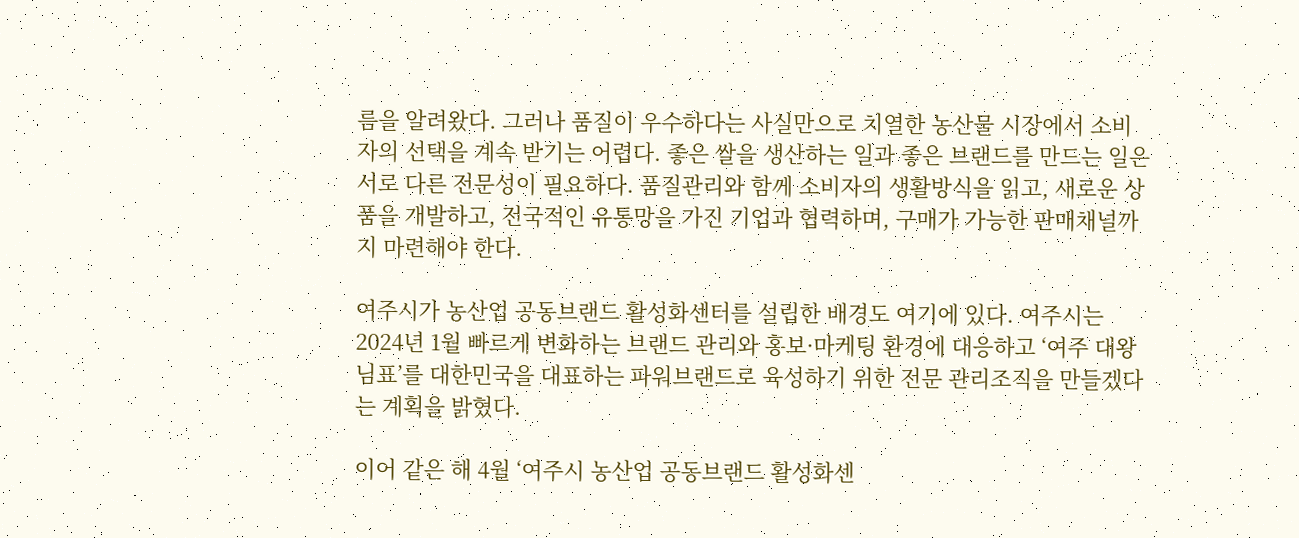름을 알려왔다. 그러나 품질이 우수하다는 사실만으로 치열한 농산물 시장에서 소비자의 선택을 계속 받기는 어렵다. 좋은 쌀을 생산하는 일과 좋은 브랜드를 만드는 일은 서로 다른 전문성이 필요하다. 품질관리와 함께 소비자의 생활방식을 읽고, 새로운 상품을 개발하고, 전국적인 유통망을 가진 기업과 협력하며, 구매가 가능한 판매채널까지 마련해야 한다.

여주시가 농산업 공동브랜드 활성화센터를 설립한 배경도 여기에 있다. 여주시는 2024년 1월 빠르게 변화하는 브랜드 관리와 홍보·마케팅 환경에 대응하고 ‘여주 대왕님표’를 대한민국을 대표하는 파워브랜드로 육성하기 위한 전문 관리조직을 만들겠다는 계획을 밝혔다.

이어 같은 해 4월 ‘여주시 농산업 공동브랜드 활성화센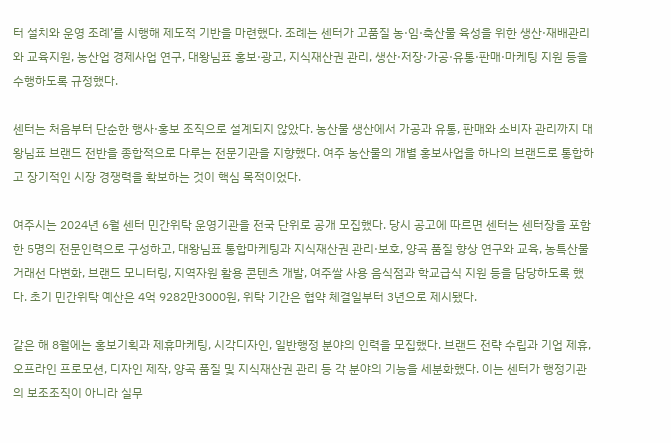터 설치와 운영 조례’를 시행해 제도적 기반을 마련했다. 조례는 센터가 고품질 농·임·축산물 육성을 위한 생산·재배관리와 교육지원, 농산업 경제사업 연구, 대왕님표 홍보·광고, 지식재산권 관리, 생산·저장·가공·유통·판매·마케팅 지원 등을 수행하도록 규정했다.

센터는 처음부터 단순한 행사·홍보 조직으로 설계되지 않았다. 농산물 생산에서 가공과 유통, 판매와 소비자 관리까지 대왕님표 브랜드 전반을 종합적으로 다루는 전문기관을 지향했다. 여주 농산물의 개별 홍보사업을 하나의 브랜드로 통합하고 장기적인 시장 경쟁력을 확보하는 것이 핵심 목적이었다.

여주시는 2024년 6월 센터 민간위탁 운영기관을 전국 단위로 공개 모집했다. 당시 공고에 따르면 센터는 센터장을 포함한 5명의 전문인력으로 구성하고, 대왕님표 통합마케팅과 지식재산권 관리·보호, 양곡 품질 향상 연구와 교육, 농특산물 거래선 다변화, 브랜드 모니터링, 지역자원 활용 콘텐츠 개발, 여주쌀 사용 음식점과 학교급식 지원 등을 담당하도록 했다. 초기 민간위탁 예산은 4억 9282만3000원, 위탁 기간은 협약 체결일부터 3년으로 제시됐다.

같은 해 8월에는 홍보기획과 제휴마케팅, 시각디자인, 일반행정 분야의 인력을 모집했다. 브랜드 전략 수립과 기업 제휴, 오프라인 프로모션, 디자인 제작, 양곡 품질 및 지식재산권 관리 등 각 분야의 기능을 세분화했다. 이는 센터가 행정기관의 보조조직이 아니라 실무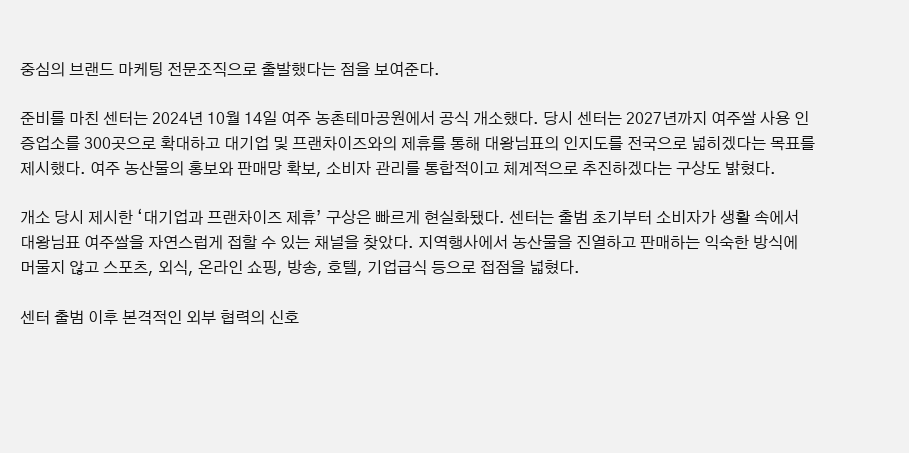중심의 브랜드 마케팅 전문조직으로 출발했다는 점을 보여준다.

준비를 마친 센터는 2024년 10월 14일 여주 농촌테마공원에서 공식 개소했다. 당시 센터는 2027년까지 여주쌀 사용 인증업소를 300곳으로 확대하고 대기업 및 프랜차이즈와의 제휴를 통해 대왕님표의 인지도를 전국으로 넓히겠다는 목표를 제시했다. 여주 농산물의 홍보와 판매망 확보, 소비자 관리를 통합적이고 체계적으로 추진하겠다는 구상도 밝혔다.

개소 당시 제시한 ‘대기업과 프랜차이즈 제휴’ 구상은 빠르게 현실화됐다. 센터는 출범 초기부터 소비자가 생활 속에서 대왕님표 여주쌀을 자연스럽게 접할 수 있는 채널을 찾았다. 지역행사에서 농산물을 진열하고 판매하는 익숙한 방식에 머물지 않고 스포츠, 외식, 온라인 쇼핑, 방송, 호텔, 기업급식 등으로 접점을 넓혔다.

센터 출범 이후 본격적인 외부 협력의 신호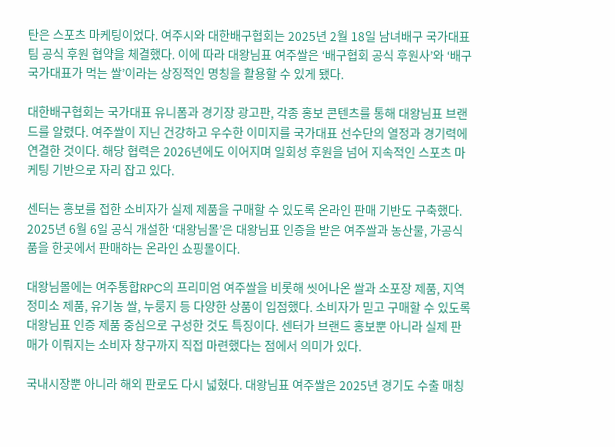탄은 스포츠 마케팅이었다. 여주시와 대한배구협회는 2025년 2월 18일 남녀배구 국가대표팀 공식 후원 협약을 체결했다. 이에 따라 대왕님표 여주쌀은 ‘배구협회 공식 후원사’와 ‘배구 국가대표가 먹는 쌀’이라는 상징적인 명칭을 활용할 수 있게 됐다.

대한배구협회는 국가대표 유니폼과 경기장 광고판, 각종 홍보 콘텐츠를 통해 대왕님표 브랜드를 알렸다. 여주쌀이 지닌 건강하고 우수한 이미지를 국가대표 선수단의 열정과 경기력에 연결한 것이다. 해당 협력은 2026년에도 이어지며 일회성 후원을 넘어 지속적인 스포츠 마케팅 기반으로 자리 잡고 있다.

센터는 홍보를 접한 소비자가 실제 제품을 구매할 수 있도록 온라인 판매 기반도 구축했다. 2025년 6월 6일 공식 개설한 ‘대왕님몰’은 대왕님표 인증을 받은 여주쌀과 농산물, 가공식품을 한곳에서 판매하는 온라인 쇼핑몰이다.

대왕님몰에는 여주통합RPC의 프리미엄 여주쌀을 비롯해 씻어나온 쌀과 소포장 제품, 지역 정미소 제품, 유기농 쌀, 누룽지 등 다양한 상품이 입점했다. 소비자가 믿고 구매할 수 있도록 대왕님표 인증 제품 중심으로 구성한 것도 특징이다. 센터가 브랜드 홍보뿐 아니라 실제 판매가 이뤄지는 소비자 창구까지 직접 마련했다는 점에서 의미가 있다.

국내시장뿐 아니라 해외 판로도 다시 넓혔다. 대왕님표 여주쌀은 2025년 경기도 수출 매칭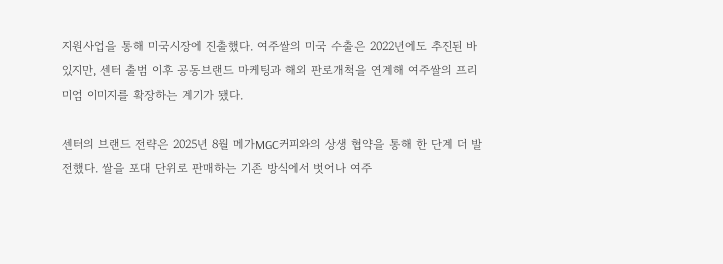지원사업을 통해 미국시장에 진출했다. 여주쌀의 미국 수출은 2022년에도 추진된 바 있지만, 센터 출범 이후 공동브랜드 마케팅과 해외 판로개척을 연계해 여주쌀의 프리미엄 이미지를 확장하는 계기가 됐다.

센터의 브랜드 전략은 2025년 8월 메가MGC커피와의 상생 협약을 통해 한 단계 더 발전했다. 쌀을 포대 단위로 판매하는 기존 방식에서 벗어나 여주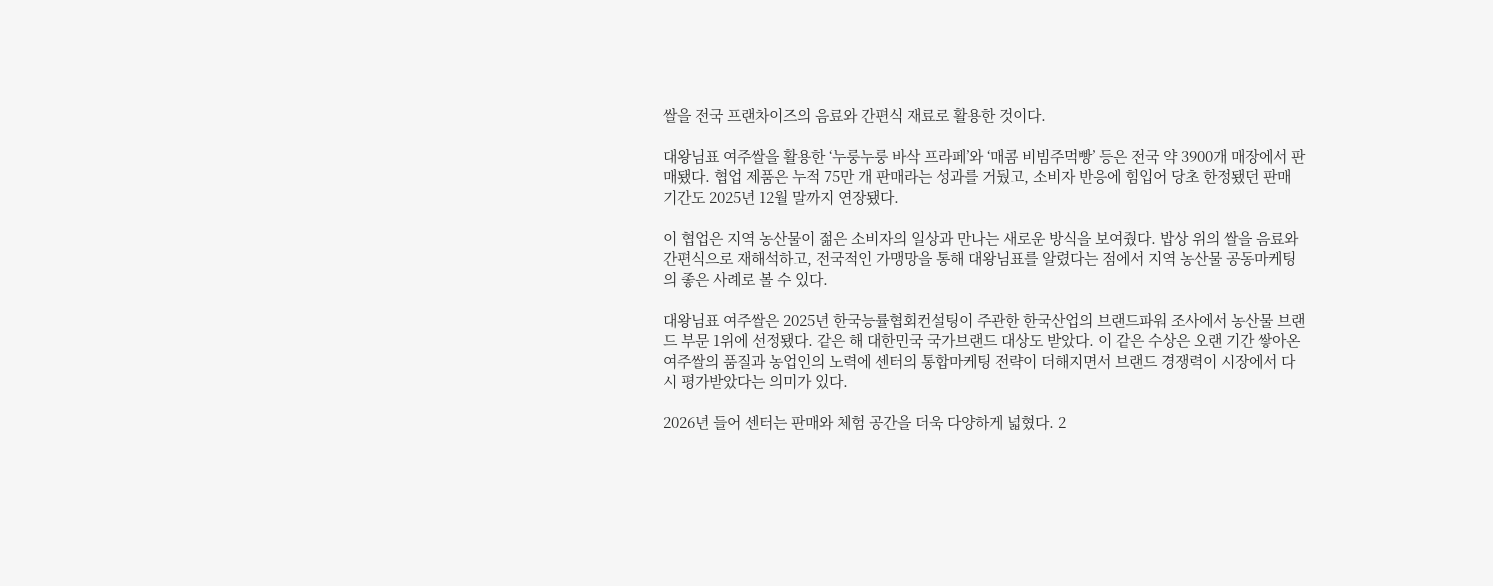쌀을 전국 프랜차이즈의 음료와 간편식 재료로 활용한 것이다.

대왕님표 여주쌀을 활용한 ‘누룽누룽 바삭 프라페’와 ‘매콤 비빔주먹빵’ 등은 전국 약 3900개 매장에서 판매됐다. 협업 제품은 누적 75만 개 판매라는 성과를 거뒀고, 소비자 반응에 힘입어 당초 한정됐던 판매 기간도 2025년 12월 말까지 연장됐다.

이 협업은 지역 농산물이 젊은 소비자의 일상과 만나는 새로운 방식을 보여줬다. 밥상 위의 쌀을 음료와 간편식으로 재해석하고, 전국적인 가맹망을 통해 대왕님표를 알렸다는 점에서 지역 농산물 공동마케팅의 좋은 사례로 볼 수 있다.

대왕님표 여주쌀은 2025년 한국능률협회컨설팅이 주관한 한국산업의 브랜드파워 조사에서 농산물 브랜드 부문 1위에 선정됐다. 같은 해 대한민국 국가브랜드 대상도 받았다. 이 같은 수상은 오랜 기간 쌓아온 여주쌀의 품질과 농업인의 노력에 센터의 통합마케팅 전략이 더해지면서 브랜드 경쟁력이 시장에서 다시 평가받았다는 의미가 있다.

2026년 들어 센터는 판매와 체험 공간을 더욱 다양하게 넓혔다. 2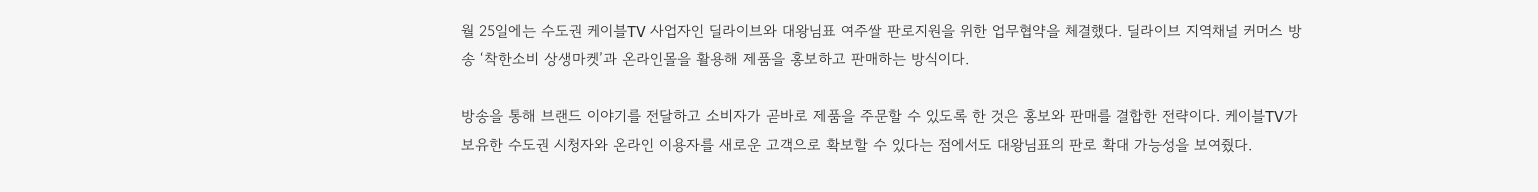월 25일에는 수도권 케이블TV 사업자인 딜라이브와 대왕님표 여주쌀 판로지원을 위한 업무협약을 체결했다. 딜라이브 지역채널 커머스 방송 ‘착한소비 상생마켓’과 온라인몰을 활용해 제품을 홍보하고 판매하는 방식이다.

방송을 통해 브랜드 이야기를 전달하고 소비자가 곧바로 제품을 주문할 수 있도록 한 것은 홍보와 판매를 결합한 전략이다. 케이블TV가 보유한 수도권 시청자와 온라인 이용자를 새로운 고객으로 확보할 수 있다는 점에서도 대왕님표의 판로 확대 가능성을 보여줬다.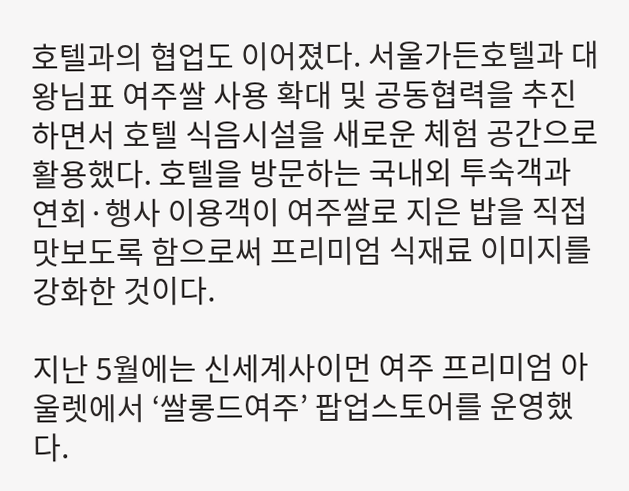호텔과의 협업도 이어졌다. 서울가든호텔과 대왕님표 여주쌀 사용 확대 및 공동협력을 추진하면서 호텔 식음시설을 새로운 체험 공간으로 활용했다. 호텔을 방문하는 국내외 투숙객과 연회·행사 이용객이 여주쌀로 지은 밥을 직접 맛보도록 함으로써 프리미엄 식재료 이미지를 강화한 것이다.

지난 5월에는 신세계사이먼 여주 프리미엄 아울렛에서 ‘쌀롱드여주’ 팝업스토어를 운영했다.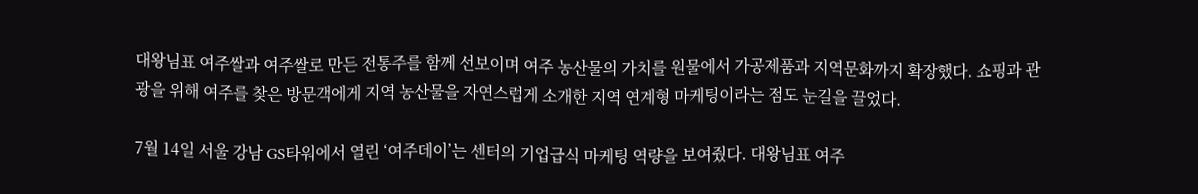대왕님표 여주쌀과 여주쌀로 만든 전통주를 함께 선보이며 여주 농산물의 가치를 원물에서 가공제품과 지역문화까지 확장했다. 쇼핑과 관광을 위해 여주를 찾은 방문객에게 지역 농산물을 자연스럽게 소개한 지역 연계형 마케팅이라는 점도 눈길을 끌었다.

7월 14일 서울 강남 GS타워에서 열린 ‘여주데이’는 센터의 기업급식 마케팅 역량을 보여줬다. 대왕님표 여주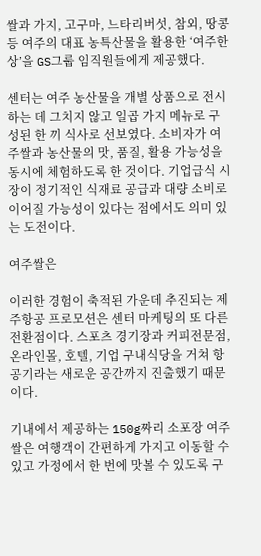쌀과 가지, 고구마, 느타리버섯, 참외, 땅콩 등 여주의 대표 농특산물을 활용한 ‘여주한상’을 GS그룹 임직원들에게 제공했다.

센터는 여주 농산물을 개별 상품으로 전시하는 데 그치지 않고 일곱 가지 메뉴로 구성된 한 끼 식사로 선보였다. 소비자가 여주쌀과 농산물의 맛, 품질, 활용 가능성을 동시에 체험하도록 한 것이다. 기업급식 시장이 정기적인 식재료 공급과 대량 소비로 이어질 가능성이 있다는 점에서도 의미 있는 도전이다.

여주쌀은

이러한 경험이 축적된 가운데 추진되는 제주항공 프로모션은 센터 마케팅의 또 다른 전환점이다. 스포츠 경기장과 커피전문점, 온라인몰, 호텔, 기업 구내식당을 거쳐 항공기라는 새로운 공간까지 진출했기 때문이다.

기내에서 제공하는 150g짜리 소포장 여주쌀은 여행객이 간편하게 가지고 이동할 수 있고 가정에서 한 번에 맛볼 수 있도록 구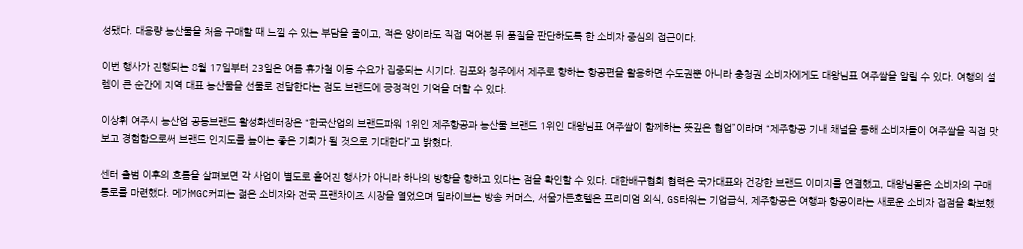성됐다. 대용량 농산물을 처음 구매할 때 느낄 수 있는 부담을 줄이고, 적은 양이라도 직접 먹어본 뒤 품질을 판단하도록 한 소비자 중심의 접근이다.

이번 행사가 진행되는 8월 17일부터 23일은 여름 휴가철 이동 수요가 집중되는 시기다. 김포와 청주에서 제주로 향하는 항공편을 활용하면 수도권뿐 아니라 충청권 소비자에게도 대왕님표 여주쌀을 알릴 수 있다. 여행의 설렘이 큰 순간에 지역 대표 농산물을 선물로 전달한다는 점도 브랜드에 긍정적인 기억을 더할 수 있다.

이상휘 여주시 농산업 공동브랜드 활성화센터장은 “한국산업의 브랜드파워 1위인 제주항공과 농산물 브랜드 1위인 대왕님표 여주쌀이 함께하는 뜻깊은 협업”이라며 “제주항공 기내 채널을 통해 소비자들이 여주쌀을 직접 맛보고 경험함으로써 브랜드 인지도를 높이는 좋은 기회가 될 것으로 기대한다”고 밝혔다.

센터 출범 이후의 흐름을 살펴보면 각 사업이 별도로 흩어진 행사가 아니라 하나의 방향을 향하고 있다는 점을 확인할 수 있다. 대한배구협회 협력은 국가대표와 건강한 브랜드 이미지를 연결했고, 대왕님몰은 소비자의 구매 통로를 마련했다. 메가MGC커피는 젊은 소비자와 전국 프랜차이즈 시장을 열었으며 딜라이브는 방송 커머스, 서울가든호텔은 프리미엄 외식, GS타워는 기업급식, 제주항공은 여행과 항공이라는 새로운 소비자 접점을 확보했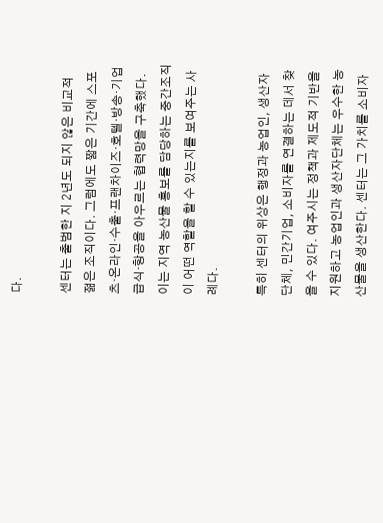다.

센터는 출범한 지 2년도 되지 않은 비교적 젊은 조직이다. 그럼에도 짧은 기간에 스포츠·온라인·수출·프랜차이즈·호텔·방송·기업급식·항공을 아우르는 협력망을 구축했다. 이는 지역 농산물 홍보를 담당하는 중간조직이 어떤 역할을 할 수 있는지를 보여주는 사례다.

특히 센터의 위상은 행정과 농업인, 생산자단체, 민간기업, 소비자를 연결하는 데서 찾을 수 있다. 여주시는 정책과 제도적 기반을 지원하고 농업인과 생산자단체는 우수한 농산물을 생산한다. 센터는 그 가치를 소비자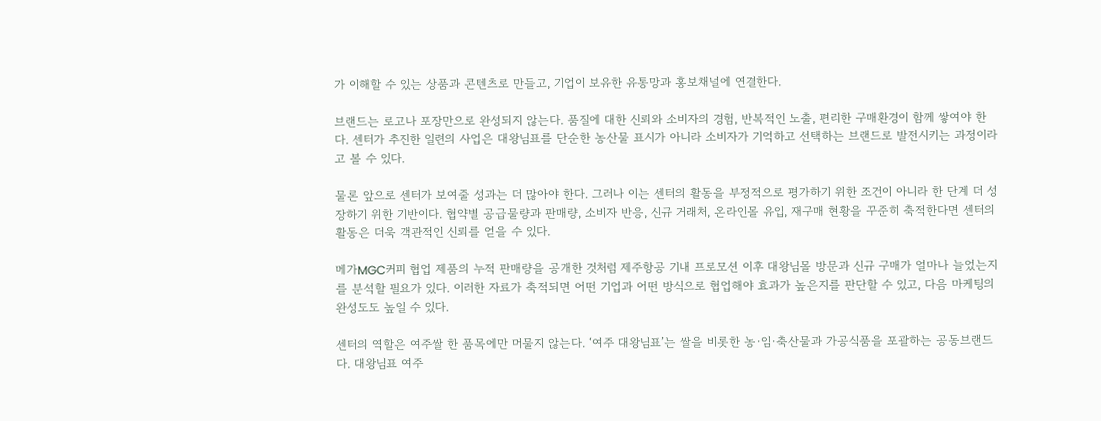가 이해할 수 있는 상품과 콘텐츠로 만들고, 기업이 보유한 유통망과 홍보채널에 연결한다.

브랜드는 로고나 포장만으로 완성되지 않는다. 품질에 대한 신뢰와 소비자의 경험, 반복적인 노출, 편리한 구매환경이 함께 쌓여야 한다. 센터가 추진한 일련의 사업은 대왕님표를 단순한 농산물 표시가 아니라 소비자가 기억하고 선택하는 브랜드로 발전시키는 과정이라고 볼 수 있다.

물론 앞으로 센터가 보여줄 성과는 더 많아야 한다. 그러나 이는 센터의 활동을 부정적으로 평가하기 위한 조건이 아니라 한 단계 더 성장하기 위한 기반이다. 협약별 공급물량과 판매량, 소비자 반응, 신규 거래처, 온라인몰 유입, 재구매 현황을 꾸준히 축적한다면 센터의 활동은 더욱 객관적인 신뢰를 얻을 수 있다.

메가MGC커피 협업 제품의 누적 판매량을 공개한 것처럼 제주항공 기내 프로모션 이후 대왕님몰 방문과 신규 구매가 얼마나 늘었는지를 분석할 필요가 있다. 이러한 자료가 축적되면 어떤 기업과 어떤 방식으로 협업해야 효과가 높은지를 판단할 수 있고, 다음 마케팅의 완성도도 높일 수 있다.

센터의 역할은 여주쌀 한 품목에만 머물지 않는다. ‘여주 대왕님표’는 쌀을 비롯한 농·임·축산물과 가공식품을 포괄하는 공동브랜드다. 대왕님표 여주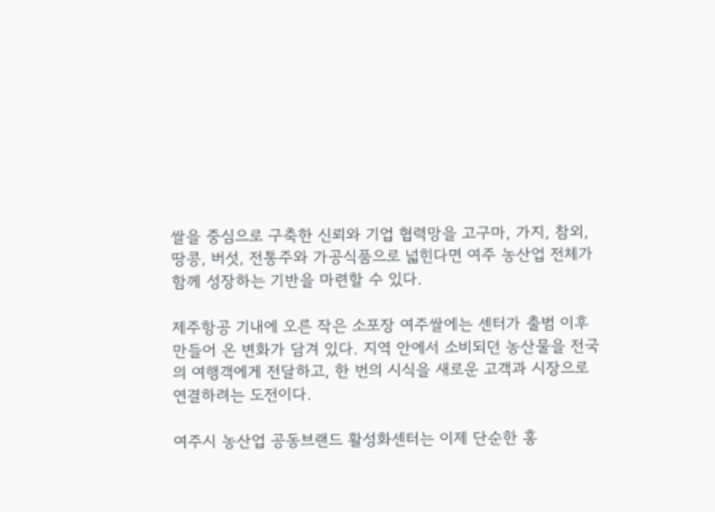쌀을 중심으로 구축한 신뢰와 기업 협력망을 고구마, 가지, 참외, 땅콩, 버섯, 전통주와 가공식품으로 넓힌다면 여주 농산업 전체가 함께 성장하는 기반을 마련할 수 있다.

제주항공 기내에 오른 작은 소포장 여주쌀에는 센터가 출범 이후 만들어 온 변화가 담겨 있다. 지역 안에서 소비되던 농산물을 전국의 여행객에게 전달하고, 한 번의 시식을 새로운 고객과 시장으로 연결하려는 도전이다.

여주시 농산업 공동브랜드 활성화센터는 이제 단순한 홍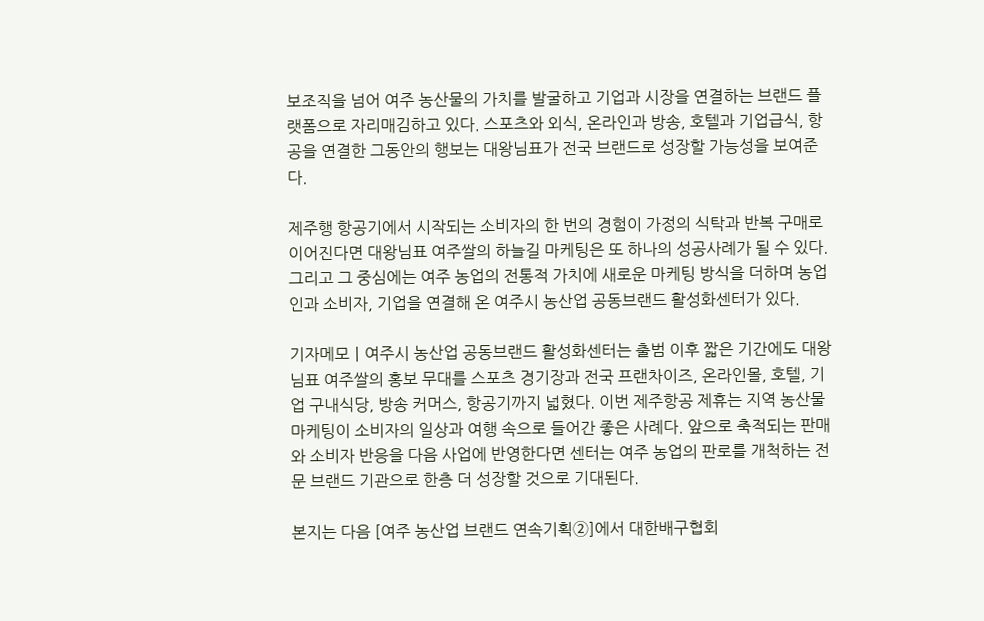보조직을 넘어 여주 농산물의 가치를 발굴하고 기업과 시장을 연결하는 브랜드 플랫폼으로 자리매김하고 있다. 스포츠와 외식, 온라인과 방송, 호텔과 기업급식, 항공을 연결한 그동안의 행보는 대왕님표가 전국 브랜드로 성장할 가능성을 보여준다.

제주행 항공기에서 시작되는 소비자의 한 번의 경험이 가정의 식탁과 반복 구매로 이어진다면 대왕님표 여주쌀의 하늘길 마케팅은 또 하나의 성공사례가 될 수 있다. 그리고 그 중심에는 여주 농업의 전통적 가치에 새로운 마케팅 방식을 더하며 농업인과 소비자, 기업을 연결해 온 여주시 농산업 공동브랜드 활성화센터가 있다.

기자메모ㅣ여주시 농산업 공동브랜드 활성화센터는 출범 이후 짧은 기간에도 대왕님표 여주쌀의 홍보 무대를 스포츠 경기장과 전국 프랜차이즈, 온라인몰, 호텔, 기업 구내식당, 방송 커머스, 항공기까지 넓혔다. 이번 제주항공 제휴는 지역 농산물 마케팅이 소비자의 일상과 여행 속으로 들어간 좋은 사례다. 앞으로 축적되는 판매와 소비자 반응을 다음 사업에 반영한다면 센터는 여주 농업의 판로를 개척하는 전문 브랜드 기관으로 한층 더 성장할 것으로 기대된다.

본지는 다음 [여주 농산업 브랜드 연속기획②]에서 대한배구협회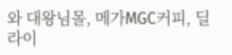와 대왕님몰, 메가MGC커피, 딜라이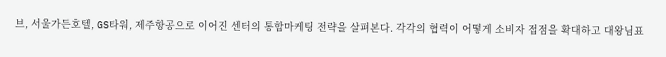브, 서울가든호텔, GS타워, 제주항공으로 이어진 센터의 통합마케팅 전략을 살펴본다. 각각의 협력이 어떻게 소비자 접점을 확대하고 대왕님표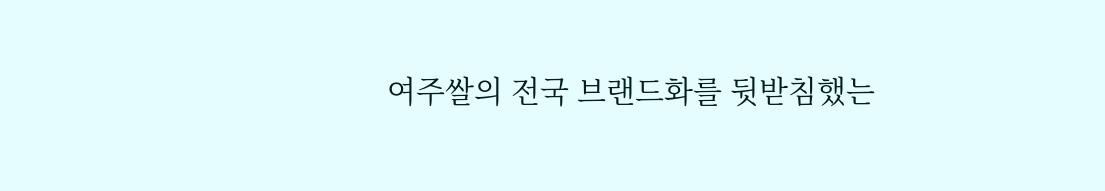여주쌀의 전국 브랜드화를 뒷받침했는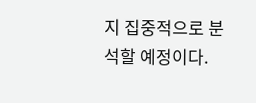지 집중적으로 분석할 예정이다.